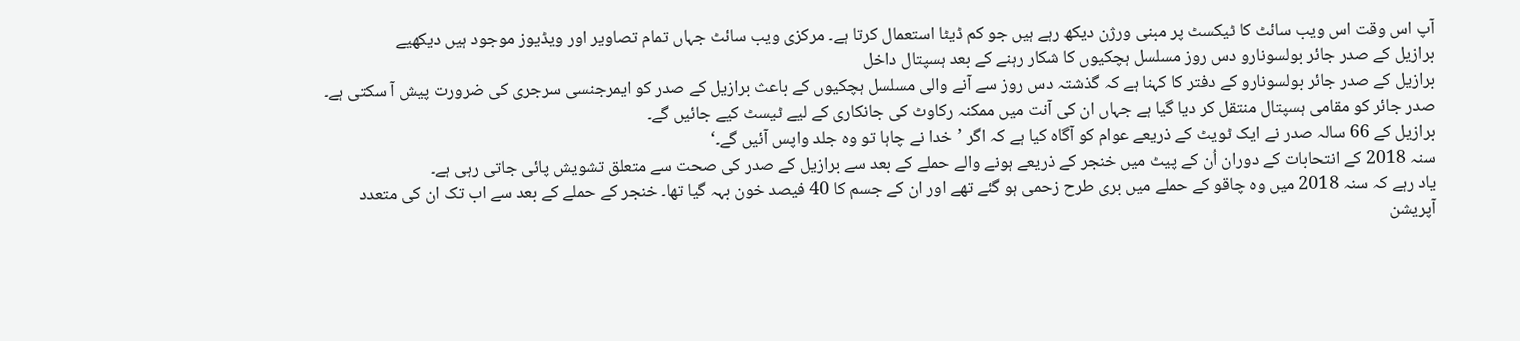آپ اس وقت اس ویب سائٹ کا ٹیکسٹ پر مبنی ورژن دیکھ رہے ہیں جو کم ڈیٹا استعمال کرتا ہے۔ مرکزی ویب سائٹ جہاں تمام تصاویر اور ویڈیوز موجود ہیں دیکھیے
برازیل کے صدر جائر بولسونارو دس روز مسلسل ہچکیوں کا شکار رہنے کے بعد ہسپتال داخل
برازیل کے صدر جائر بولسونارو کے دفتر کا کہنا ہے کہ گذشتہ دس روز سے آنے والی مسلسل ہچکیوں کے باعث برازیل کے صدر کو ایمرجنسی سرجری کی ضرورت پیش آ سکتی ہے۔
صدر جائر کو مقامی ہسپتال منتقل کر دیا گیا ہے جہاں ان کی آنت میں ممکنہ رکاوٹ کی جانکاری کے لیے ٹیسٹ کیے جائیں گے۔
برازیل کے 66 سالہ صدر نے ایک ٹویٹ کے ذریعے عوام کو آگاہ کیا ہے کہ اگر ’خدا نے چاہا تو وہ جلد واپس آئیں گے۔‘
سنہ 2018 کے انتحابات کے دوران اُن کے پیٹ میں خنجر کے ذریعے ہونے والے حملے کے بعد سے برازیل کے صدر کی صحت سے متعلق تشویش پائی جاتی رہی ہے۔
یاد رہے کہ سنہ 2018 میں وہ چاقو کے حملے میں بری طرح زحمی ہو گئے تھے اور ان کے جسم کا 40 فیصد خون بہہ گیا تھا۔ خنجر کے حملے کے بعد سے اب تک ان کی متعدد آپریشن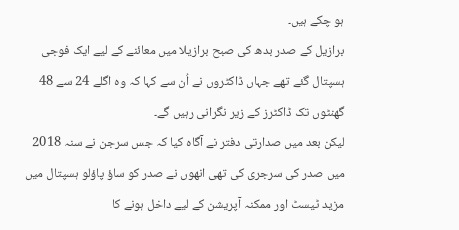ہو چکے ہیں۔
برازیل کے صدر بدھ کی صبح برازیلا میں معائنے کے لیے ایک فوجی ہسپتال گئے تھے جہاں ڈاکٹروں نے اُن سے کہا کہ وہ اگلے 24 سے 48 گھنٹوں تک ڈاکٹرز کے زیر نگرانی رہیں گے۔
لیکن بعد میں صدارتی دفتر نے آگاہ کیا کہ جس سرجن نے سنہ 2018 میں صدر کی سرجری کی تھی انھوں نے صدر کو ساؤ پاؤلو ہسپتال میں مزید ٹیسٹ اور ممکنہ آپریشن کے لیے داخل ہونے کا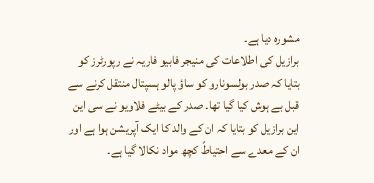مشورہ دیا ہے۔
برازیل کی اطلاعات کی منیجر فابیو فاریہ نے رپورٹرز کو بتایا کہ صدر بولسونارو کو ساؤ پالو ہسپتال منتقل کرنے سے قبل بے ہوش کیا گیا تھا۔ صدر کے بیٹے فلاویو نے سی این این برازیل کو بتایا کہ ان کے والد کا ایک آپریشن ہوا ہے اور ان کے معدے سے احتیاطً کچھ مواد نکالا گیا ہے۔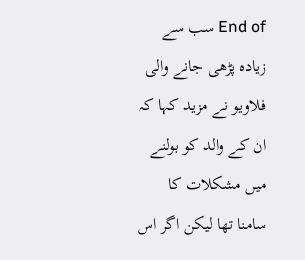End of سب سے زیادہ پڑھی جانے والی
فلاویو نے مزید کہا کہ ان کے والد کو بولنے میں مشکلات کا سامنا تھا لیکن اگر اس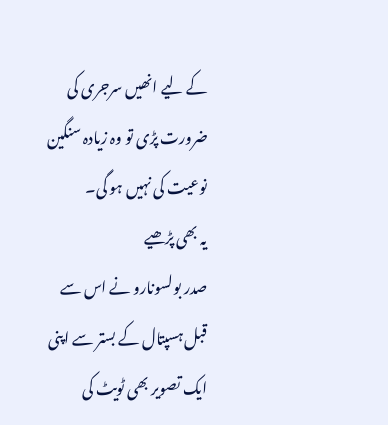کے لیے انھیں سرجری کی ضرورت پڑی تو وہ زیادہ سنگین نوعیت کی نہیں ہو گی۔
یہ بھی پڑھیے
صدر بولسونارو نے اس سے قبل ہسپتال کے بستر سے اپنی ایک تصویر بھی ٹویٹ کی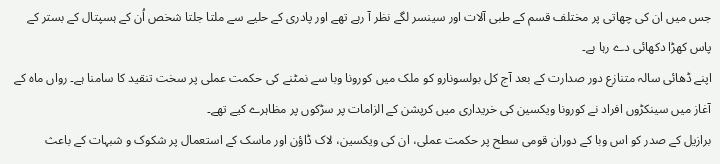جس میں ان کی چھاتی پر مختلف قسم کے طبی آلات اور سینسر لگے نظر آ رہے تھے اور پادری کے حلیے سے ملتا جلتا شخص اُن کے ہسپتال کے بستر کے پاس کھڑا دکھائی دے رہا ہے۔
اپنے ڈھائی سالہ متنازع دور صدارت کے بعد آج کل بولسونارو کو ملک میں کورونا وبا سے نمٹنے کی حکمت عملی پر سخت تنقید کا سامنا ہے۔ رواں ماہ کے آغاز میں سینکڑوں افراد نے کورونا ویکسین کی خریداری میں کرپشن کے الزامات پر سڑکوں پر مظاہرے کیے تھے۔
برازیل کے صدر کو اس وبا کے دوران قومی سطح پر حکمت عملی، ان کی ویکسین، لاک ڈاؤن اور ماسک کے استعمال پر شکوک و شبہات کے باعث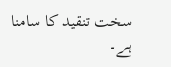سخت تنقید کا سامنا ہے۔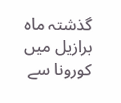گذشتہ ماہ برازیل میں کورونا سے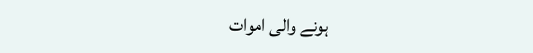ہونے والی اموات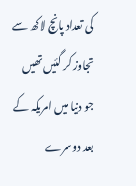کی تعداد پانچ لاکھ سے تجاوز کر گئیں تھیں جو دنیا میں امریکہ کے بعد دوسرے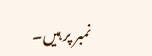نمبر پر ہیں۔